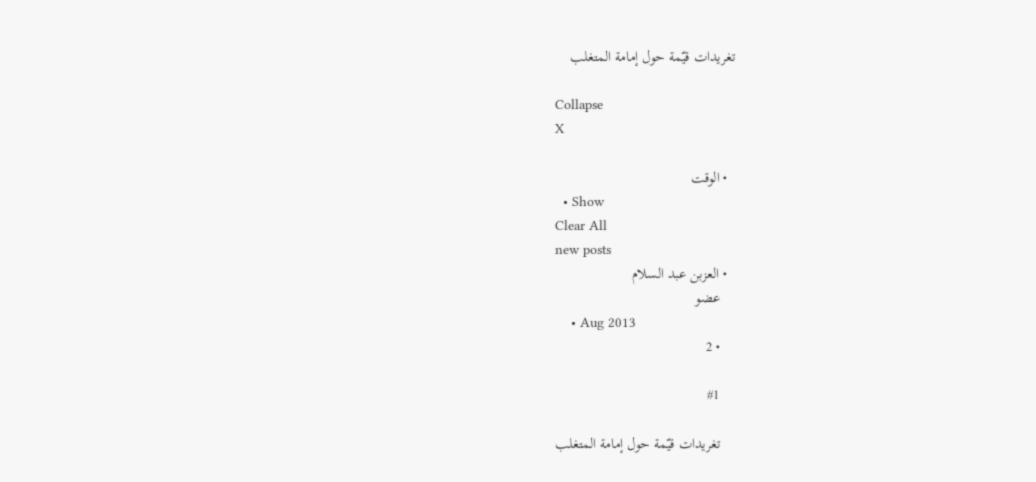تغريدات قيّمة حول إمامة المتغلب

Collapse
X

  • الوقت
  • Show
Clear All
new posts
  • العزبن عبد السلام
    عضو
    • Aug 2013
    • 2

    #1

    تغريدات قيّمة حول إمامة المتغلب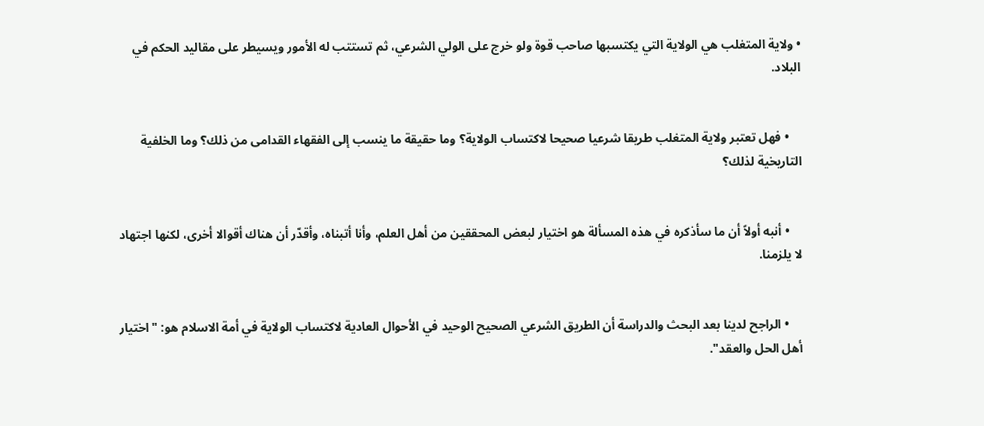• ولاية المتغلب هي الولاية التي يكتسبها صاحب قوة ولو خرج على الولي الشرعي، ثم تستتب له الأمور ويسيطر على مقاليد الحكم في البلاد.


    • فهل تعتبر ولاية المتغلب طريقا شرعيا صحيحا لاكتساب الولاية؟ وما حقيقة ما ينسب إلى الفقهاء القدامى من ذلك؟ وما الخلفية التاريخية لذلك؟


    • أنبه أولاً أن ما سأذكره في هذه المسألة هو اختيار لبعض المحققين من أهل العلم، وأنا أتبناه، وأقدّر أن هناك أقوالا أخرى، لكنها اجتهاد لا يلزمنا.


    • الراجح لدينا بعد البحث والدراسة أن الطريق الشرعي الصحيح الوحيد في الأحوال العادية لاكتساب الولاية في أمة الاسلام هو: "اختيار أهل الحل والعقد".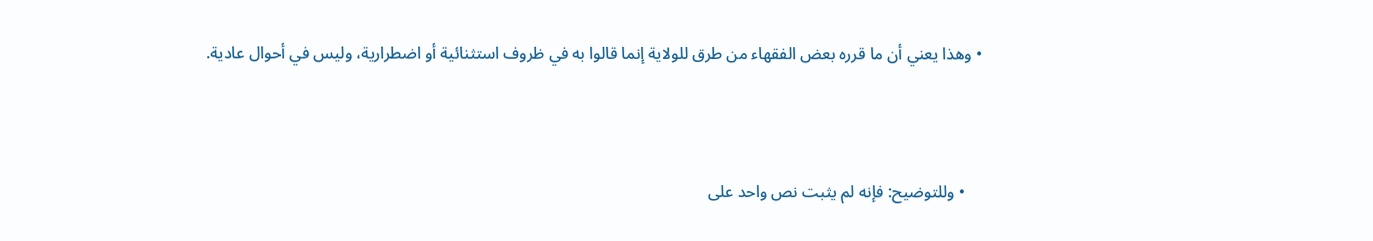• وهذا يعني أن ما قرره بعض الفقهاء من طرق للولاية إنما قالوا به في ظروف استثنائية أو اضطرارية، وليس في أحوال عادية.



    • وللتوضيح: فإنه لم يثبت نص واحد على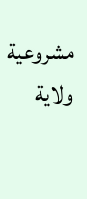مشروعية ولاية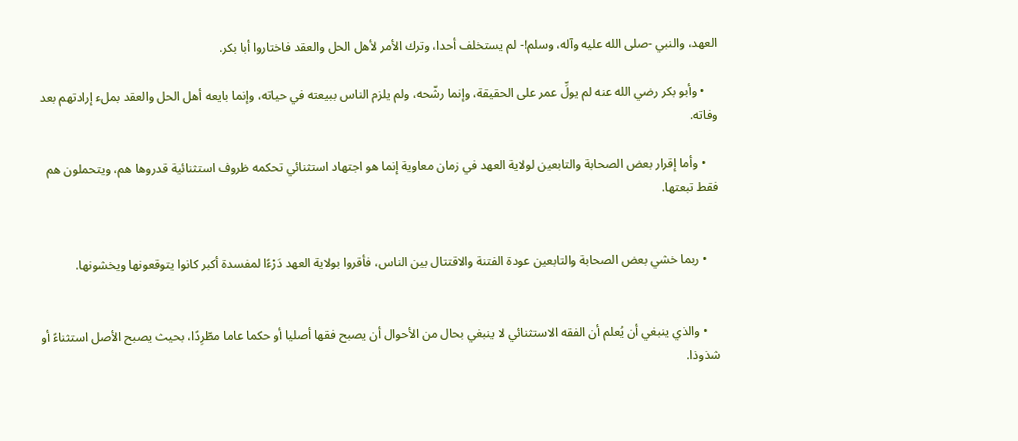العهد، والنبي -صلى الله عليه وآله، وسلم!- لم يستخلف أحدا، وترك الأمر لأهل الحل والعقد فاختاروا أبا بكر.

    • وأبو بكر رضي الله عنه لم يولِّ عمر على الحقيقة، وإنما رشّحه، ولم يلزم الناس ببيعته في حياته، وإنما بايعه أهل الحل والعقد بملء إرادتهم بعد وفاته.

    • وأما إقرار بعض الصحابة والتابعين لولاية العهد في زمان معاوية إنما هو اجتهاد استثنائي تحكمه ظروف استثنائية قدروها هم، ويتحملون هم فقط تبعتها.


    • ربما خشي بعض الصحابة والتابعين عودة الفتنة والاقتتال بين الناس، فأقروا بولاية العهد دَرْءًا لمفسدة أكبر كانوا يتوقعونها ويخشونها.


    • والذي ينبغي أن يُعلم أن الفقه الاستثنائي لا ينبغي بحال من الأحوال أن يصبح فقها أصليا أو حكما عاما مطّرِدًا، بحيث يصبح الأصل استثناءً أو شذوذا.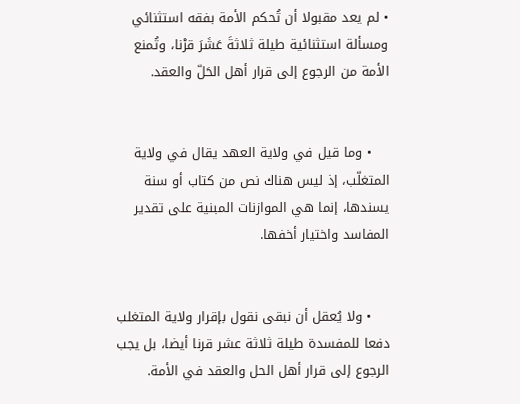• لم يعد مقبولا أن تُحكم الأمة بفقه استثنائي ومسألة استثنائية طيلة ثلاثةَ عَشَرَ قرْنا، وتُمنع الأمة من الرجوع إلى قرار أهل الحَلّ والعقد.


    • وما قيل في ولاية العهد يقال في ولاية المتغلّب، إذ ليس هناك نص من كتاب أو سنة يسندها، إنما هي الموازنات المبنية على تقدير المفاسد واختيار أخفها.


    • ولا يُعقل أن نبقى نقول بإقرار ولاية المتغلب دفعا للمفسدة طيلة ثلاثة عشر قرنا أيضا، بل يجب الرجوع إلى قرار أهل الحل والعقد في الأمة.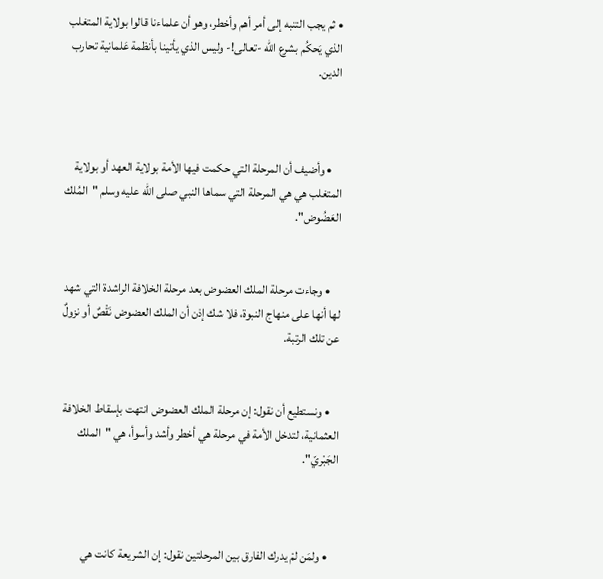• ثم يجب التنبه إلى أمر أهم وأخطر، وهو أن علماءنا قالوا بولاية المتغلب الذي يَحكُم بشرع الله -تعالى!- وليس الذي يأتينا بأنظمة عَلمانية تحارب الدين.



    • وأضيف أن المرحلة التي حكمت فيها الأمة بولاية العهد أو بولاية المتغلب هي هي المرحلة التي سماها النبي صلى الله عليه وسلم "المُلك العَضُوض".


    • وجاءت مرحلة الملك العضوض بعد مرحلة الخلافة الراشدة التي شهد لها أنها على منهاج النبوة، فلا شك إذن أن الملك العضوض نَقْصٌ أو نزولٌ عن تلك الرتبة.


    • ونستطيع أن نقول: إن مرحلة الملك العضوض انتهت بإسقاط الخلافة العثمانية، لتدخل الأمة في مرحلة هي أخطر وأشد وأسوأ، هي "الملك الجَبْريّ".



    • ولمَن لمْ يدرك الفارق بين المرحلتين نقول: إن الشريعة كانت هي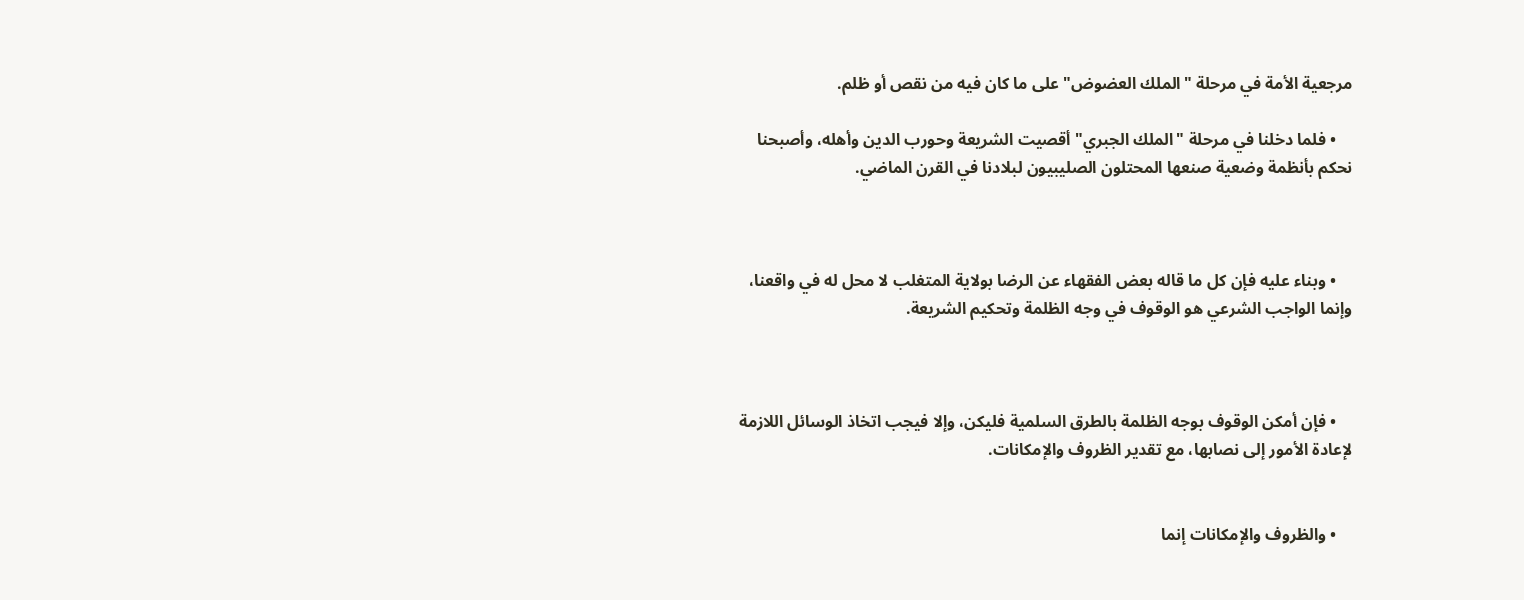مرجعية الأمة في مرحلة "الملك العضوض" على ما كان فيه من نقص أو ظلم.

    • فلما دخلنا في مرحلة "الملك الجبري" أقصيت الشريعة وحورب الدين وأهله، وأصبحنا نحكم بأنظمة وضعية صنعها المحتلون الصليبيون لبلادنا في القرن الماضي.



    • وبناء عليه فإن كل ما قاله بعض الفقهاء عن الرضا بولاية المتغلب لا محل له في واقعنا، وإنما الواجب الشرعي هو الوقوف في وجه الظلمة وتحكيم الشريعة.



    • فإن أمكن الوقوف بوجه الظلمة بالطرق السلمية فليكن، وإلا فيجب اتخاذ الوسائل اللازمة لإعادة الأمور إلى نصابها، مع تقدير الظروف والإمكانات.


    • والظروف والإمكانات إنما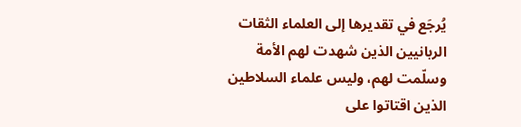يُرجَع في تقديرها إلى العلماء الثقات الربانيين الذين شهدت لهم الأمة وسلّمت لهم، وليس علماء السلاطين الذين اقتاتوا على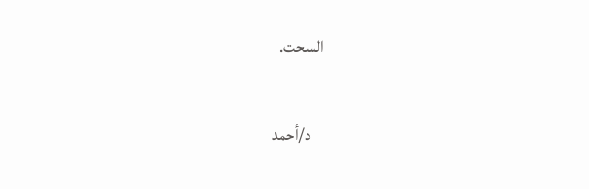السحت.

    د/أحمد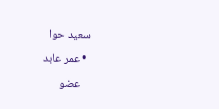سعيد حوا
  • عمر عابد
    عضو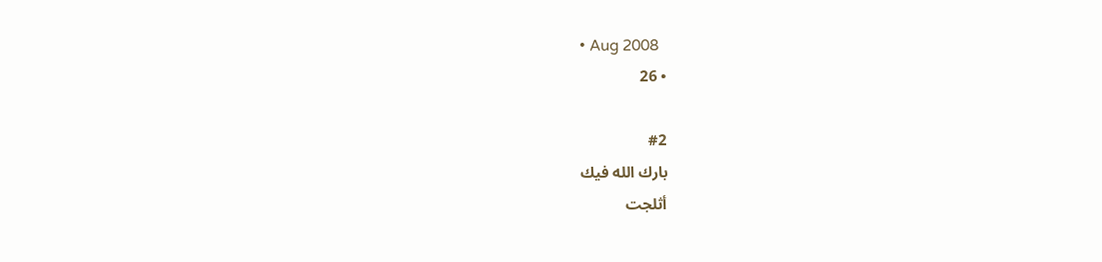• Aug 2008
    • 26

    #2
    بارك الله فيك
    أثلجت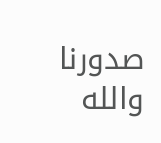صدورنا والله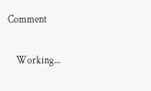Comment

    Working...